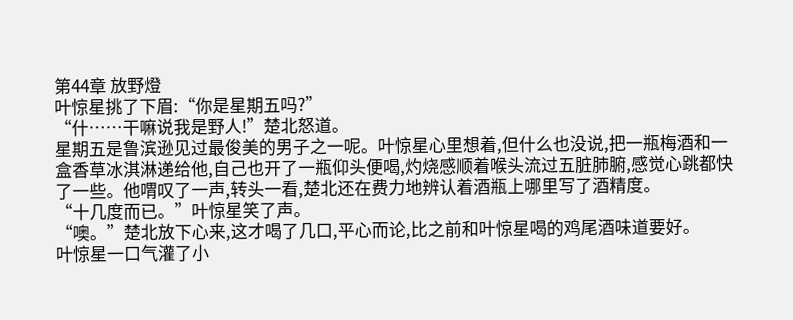第44章 放野燈
叶惊星挑了下眉:“你是星期五吗?”
“什……干嘛说我是野人!”楚北怒道。
星期五是鲁滨逊见过最俊美的男子之一呢。叶惊星心里想着,但什么也没说,把一瓶梅酒和一盒香草冰淇淋递给他,自己也开了一瓶仰头便喝,灼烧感顺着喉头流过五脏肺腑,感觉心跳都快了一些。他喟叹了一声,转头一看,楚北还在费力地辨认着酒瓶上哪里写了酒精度。
“十几度而已。”叶惊星笑了声。
“噢。”楚北放下心来,这才喝了几口,平心而论,比之前和叶惊星喝的鸡尾酒味道要好。
叶惊星一口气灌了小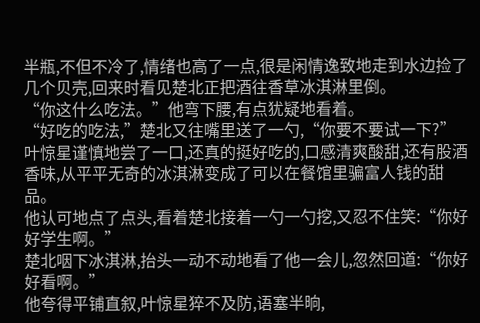半瓶,不但不冷了,情绪也高了一点,很是闲情逸致地走到水边捡了几个贝壳,回来时看见楚北正把酒往香草冰淇淋里倒。
“你这什么吃法。”他弯下腰,有点犹疑地看着。
“好吃的吃法,”楚北又往嘴里送了一勺,“你要不要试一下?”
叶惊星谨慎地尝了一口,还真的挺好吃的,口感清爽酸甜,还有股酒香味,从平平无奇的冰淇淋变成了可以在餐馆里骗富人钱的甜品。
他认可地点了点头,看着楚北接着一勺一勺挖,又忍不住笑:“你好好学生啊。”
楚北咽下冰淇淋,抬头一动不动地看了他一会儿,忽然回道:“你好好看啊。”
他夸得平铺直叙,叶惊星猝不及防,语塞半晌,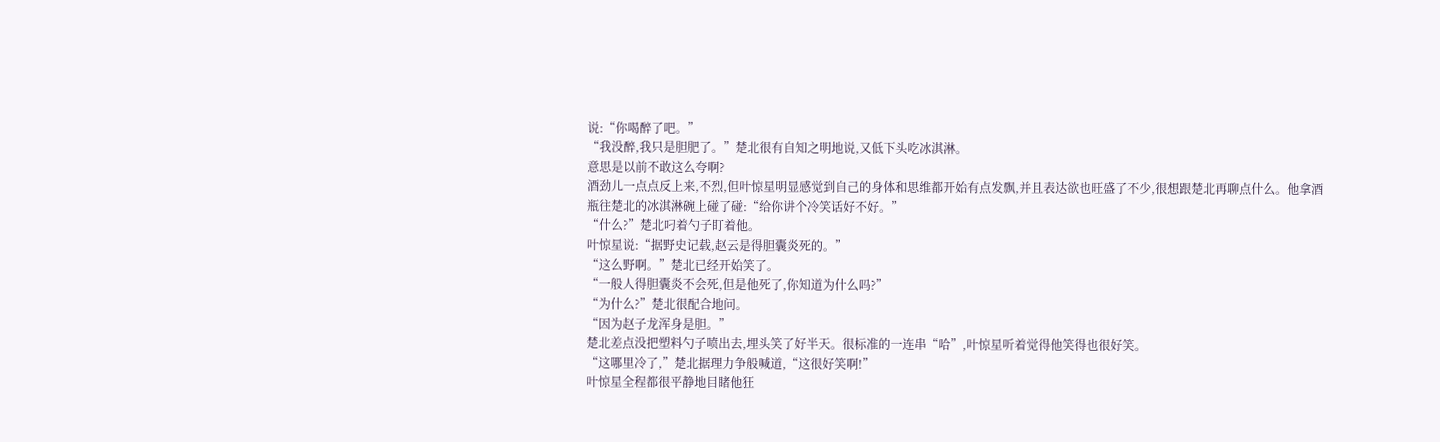说:“你喝醉了吧。”
“我没醉,我只是胆肥了。”楚北很有自知之明地说,又低下头吃冰淇淋。
意思是以前不敢这么夸啊?
酒劲儿一点点反上来,不烈,但叶惊星明显感觉到自己的身体和思维都开始有点发飘,并且表达欲也旺盛了不少,很想跟楚北再聊点什么。他拿酒瓶往楚北的冰淇淋碗上碰了碰:“给你讲个冷笑话好不好。”
“什么?”楚北叼着勺子盯着他。
叶惊星说:“据野史记载,赵云是得胆囊炎死的。”
“这么野啊。”楚北已经开始笑了。
“一般人得胆囊炎不会死,但是他死了,你知道为什么吗?”
“为什么?”楚北很配合地问。
“因为赵子龙浑身是胆。”
楚北差点没把塑料勺子喷出去,埋头笑了好半天。很标准的一连串“哈”,叶惊星听着觉得他笑得也很好笑。
“这哪里冷了,”楚北据理力争般喊道,“这很好笑啊!”
叶惊星全程都很平静地目睹他狂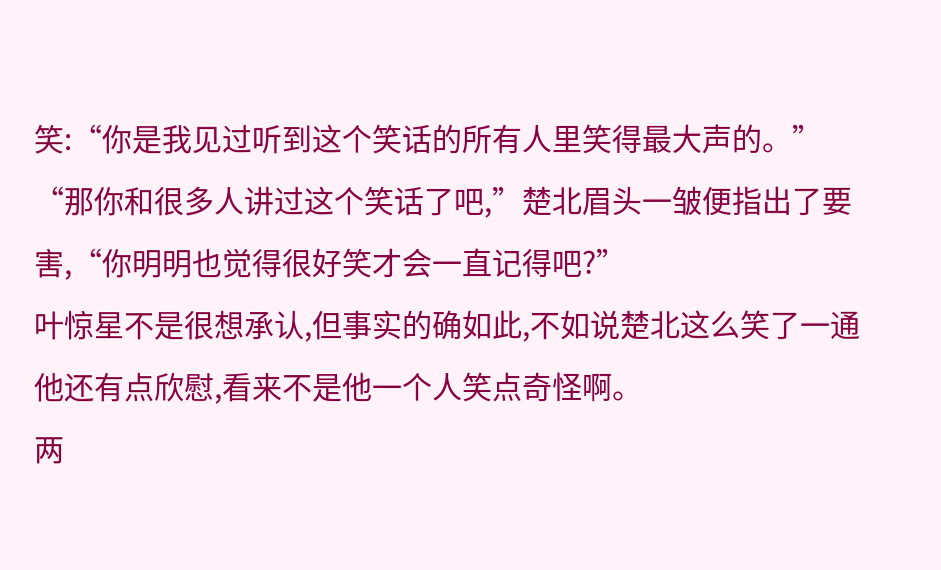笑:“你是我见过听到这个笑话的所有人里笑得最大声的。”
“那你和很多人讲过这个笑话了吧,”楚北眉头一皱便指出了要害,“你明明也觉得很好笑才会一直记得吧?”
叶惊星不是很想承认,但事实的确如此,不如说楚北这么笑了一通他还有点欣慰,看来不是他一个人笑点奇怪啊。
两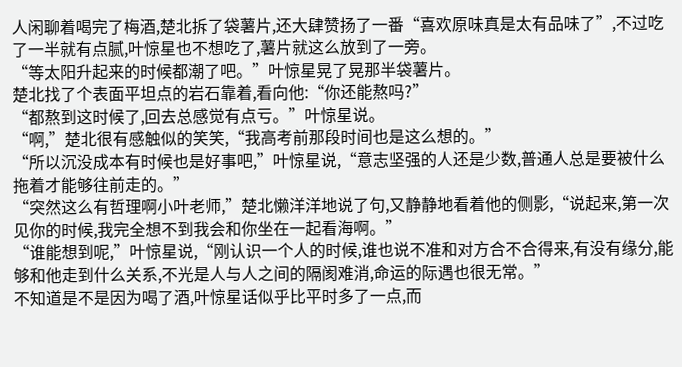人闲聊着喝完了梅酒,楚北拆了袋薯片,还大肆赞扬了一番“喜欢原味真是太有品味了”,不过吃了一半就有点腻,叶惊星也不想吃了,薯片就这么放到了一旁。
“等太阳升起来的时候都潮了吧。”叶惊星晃了晃那半袋薯片。
楚北找了个表面平坦点的岩石靠着,看向他:“你还能熬吗?”
“都熬到这时候了,回去总感觉有点亏。”叶惊星说。
“啊,”楚北很有感触似的笑笑,“我高考前那段时间也是这么想的。”
“所以沉没成本有时候也是好事吧,”叶惊星说,“意志坚强的人还是少数,普通人总是要被什么拖着才能够往前走的。”
“突然这么有哲理啊小叶老师,”楚北懒洋洋地说了句,又静静地看着他的侧影,“说起来,第一次见你的时候,我完全想不到我会和你坐在一起看海啊。”
“谁能想到呢,”叶惊星说,“刚认识一个人的时候,谁也说不准和对方合不合得来,有没有缘分,能够和他走到什么关系,不光是人与人之间的隔阂难消,命运的际遇也很无常。”
不知道是不是因为喝了酒,叶惊星话似乎比平时多了一点,而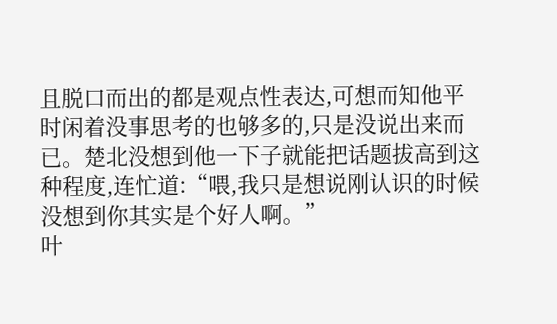且脱口而出的都是观点性表达,可想而知他平时闲着没事思考的也够多的,只是没说出来而已。楚北没想到他一下子就能把话题拔高到这种程度,连忙道:“喂,我只是想说刚认识的时候没想到你其实是个好人啊。”
叶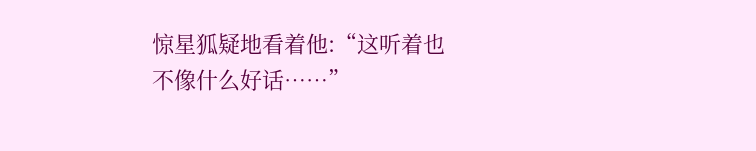惊星狐疑地看着他:“这听着也不像什么好话……”